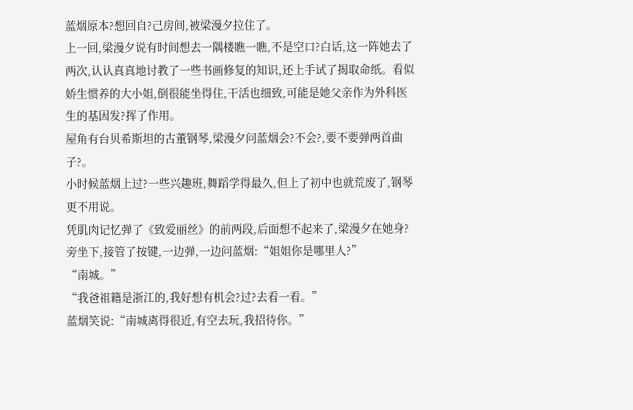蓝烟原本?想回自?己房间,被梁漫夕拉住了。
上一回,梁漫夕说有时间想去一隅楼瞧一瞧,不是空口?白话,这一阵她去了两次,认认真真地讨教了一些书画修复的知识,还上手试了揭取命纸。看似娇生惯养的大小姐,倒很能坐得住,干活也细致,可能是她父亲作为外科医生的基因发?挥了作用。
屋角有台贝希斯坦的古董钢琴,梁漫夕问蓝烟会?不会?,要不要弹两首曲子?。
小时候蓝烟上过?一些兴趣班,舞蹈学得最久,但上了初中也就荒废了,钢琴更不用说。
凭肌肉记忆弹了《致爱丽丝》的前两段,后面想不起来了,梁漫夕在她身?旁坐下,接管了按键,一边弹,一边问蓝烟:“姐姐你是哪里人?”
“南城。”
“我爸祖籍是浙江的,我好想有机会?过?去看一看。”
蓝烟笑说:“南城离得很近,有空去玩,我招待你。”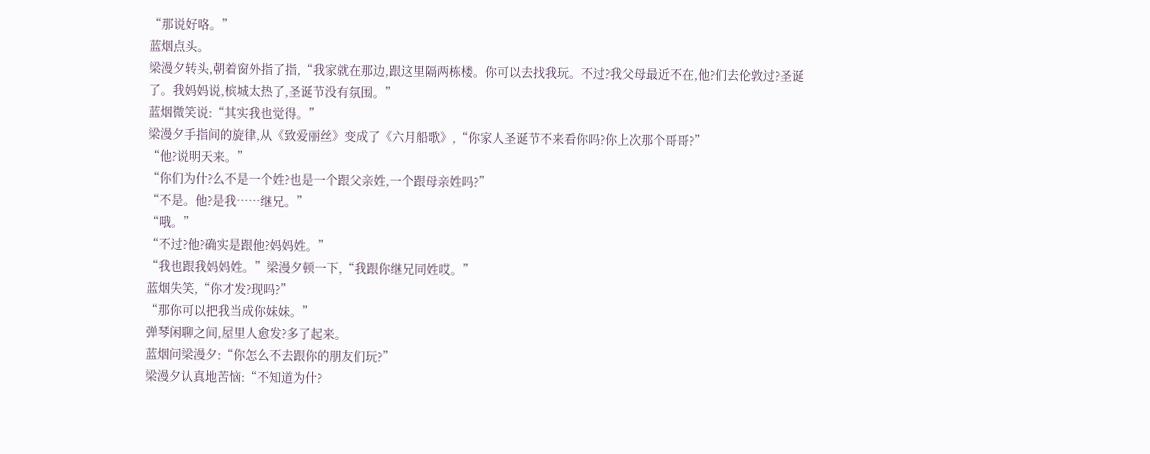“那说好咯。”
蓝烟点头。
梁漫夕转头,朝着窗外指了指,“我家就在那边,跟这里隔两栋楼。你可以去找我玩。不过?我父母最近不在,他?们去伦敦过?圣诞了。我妈妈说,槟城太热了,圣诞节没有氛围。”
蓝烟微笑说:“其实我也觉得。”
梁漫夕手指间的旋律,从《致爱丽丝》变成了《六月船歌》,“你家人圣诞节不来看你吗?你上次那个哥哥?”
“他?说明天来。”
“你们为什?么不是一个姓?也是一个跟父亲姓,一个跟母亲姓吗?”
“不是。他?是我……继兄。”
“哦。”
“不过?他?确实是跟他?妈妈姓。”
“我也跟我妈妈姓。”梁漫夕顿一下,“我跟你继兄同姓哎。”
蓝烟失笑,“你才发?现吗?”
“那你可以把我当成你妹妹。”
弹琴闲聊之间,屋里人愈发?多了起来。
蓝烟问梁漫夕:“你怎么不去跟你的朋友们玩?”
梁漫夕认真地苦恼:“不知道为什?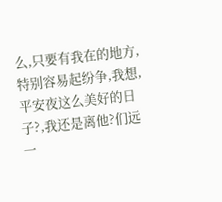么,只要有我在的地方,特别容易起纷争,我想,平安夜这么美好的日子?,我还是离他?们远一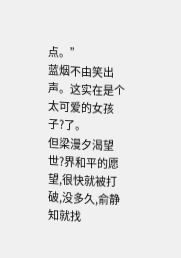点。”
蓝烟不由笑出声。这实在是个太可爱的女孩子?了。
但梁漫夕渴望世?界和平的愿望,很快就被打破,没多久,俞静知就找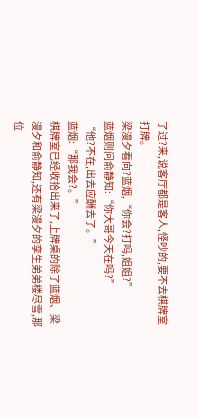了过?来,说客厅都是客人,怪吵的,要不去棋牌室打牌。
梁漫夕看向?蓝烟,“你会?打吗,姐姐?”
蓝烟则问俞静知:“你大哥今天在吗?”
“他?不在,出去应酬去了。”
蓝烟:“那我会?。”
棋牌室已经收拾出来了,上牌桌的除了蓝烟、梁漫夕和俞静知,还有梁漫夕的孪生弟弟楼尽雪,那位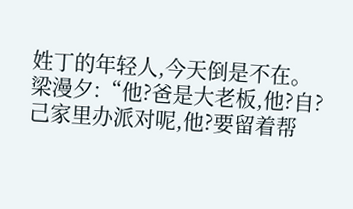姓丁的年轻人,今天倒是不在。
梁漫夕:“他?爸是大老板,他?自?己家里办派对呢,他?要留着帮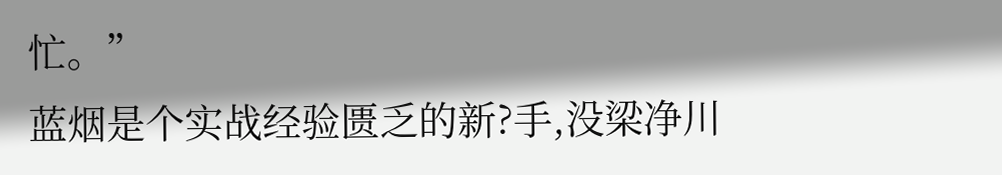忙。”
蓝烟是个实战经验匮乏的新?手,没梁净川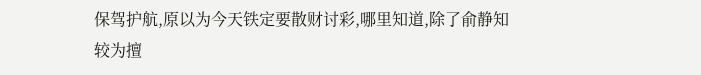保驾护航,原以为今天铁定要散财讨彩,哪里知道,除了俞静知较为擅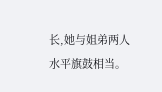长,她与姐弟两人水平旗鼓相当。